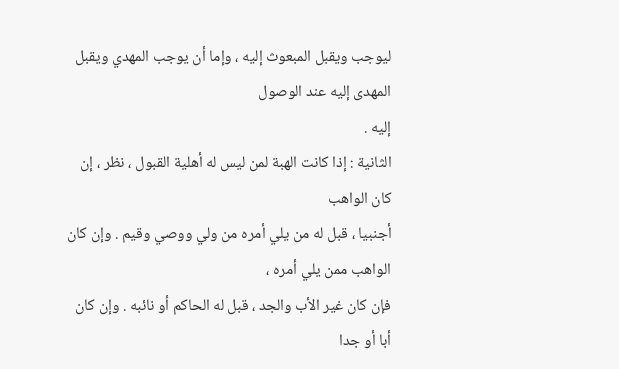ليوجب ويقبل المبعوث إليه ، وإما أن يوجب المهدي ويقبل المهدى إليه عند الوصول
إليه .
الثانية : إذا كانت الهبة لمن ليس له أهلية القبول ، نظر ، إن كان الواهب
أجنبيا ، قبل له من يلي أمره من ولي ووصي وقيم . وإن كان الواهب ممن يلي أمره ،
فإن كان غير الأب والجد ، قبل له الحاكم أو نائبه . وإن كان أبا أو جدا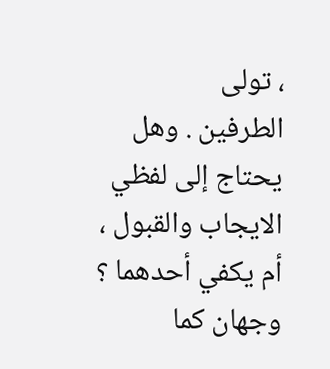، تولى
الطرفين . وهل يحتاج إلى لفظي الايجاب والقبول ، أم يكفي أحدهما ؟ وجهان كما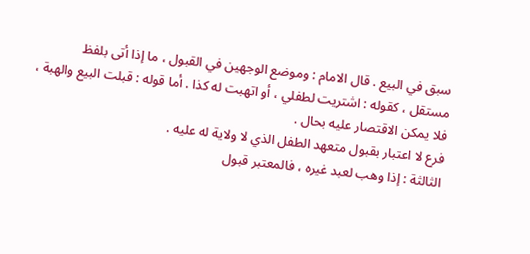سبق في البيع . قال الامام : وموضع الوجهين في القبول ، ما إذا أتى بلفظ
مستقل ، كقوله : اشتريت لطفلي ، أو اتهبت له كذا . أما قوله : قبلت البيع والهبة ،
فلا يمكن الاقتصار عليه بحال .
فرع لا اعتبار بقبول متعهد الطفل الذي لا ولاية له عليه .
الثالثة : إذا وهب لعبد غيره ، فالمعتبر قبول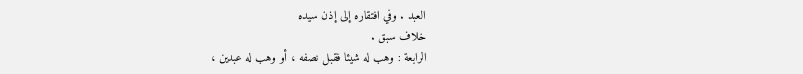العبد . وفي افتقاره إلى إذن سيده
خلاف سبق .
الرابعة : وهب له شيئا فقبل نصفه ، أو وهب له عبدين ،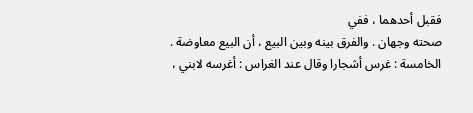فقبل أحدهما ، ففي
صحته وجهان . والفرق بينه وبين البيع ، أن البيع معاوضة .
الخامسة : غرس أشجارا وقال عند الغراس : أغرسه لابني ،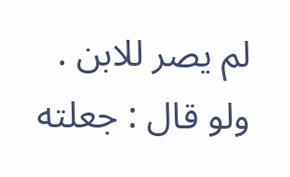لم يصر للابن .
ولو قال : جعلته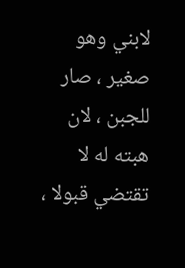لابني وهو صغير ، صار للجبن ، لان هبته له لا تقتضي قبولا ،